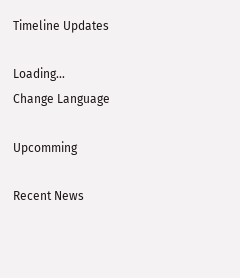Timeline Updates

Loading...
Change Language

Upcomming

Recent News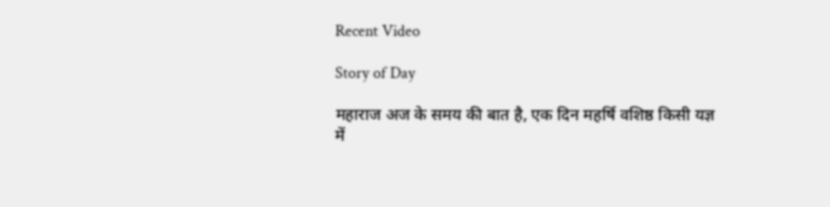Recent Video

Story of Day

महाराज अज के समय की बात है, एक दिन महर्षि वशिष्ठ किसी यज्ञ में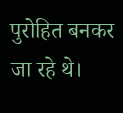पुरोहित बनकर जा रहे थे।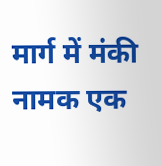मार्ग में मंकी नामक एक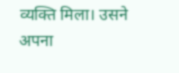व्यक्ति मिला। उसने अपना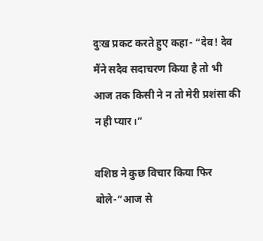दुःख प्रकट करते हुए कहा- “देव! देव मैंने सदैव सदाचरण किया है तो भी आज तक किसी ने न तो मेरी प्रशंसा की न ही प्यार।”

वशिष्ठ ने कुछ विचार किया फिर बोले-”आज से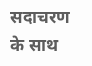सदाचरण के साथ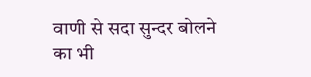वाणी से सदा सुन्दर बोलने का भी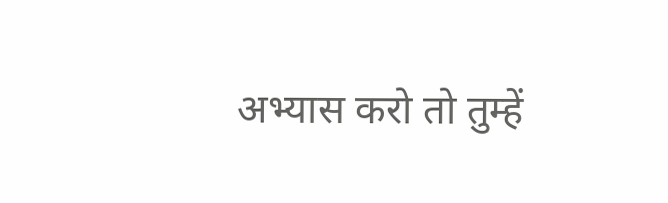अभ्यास करो तो तुम्हें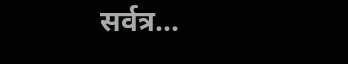सर्वत्र...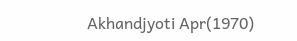Akhandjyoti Apr(1970)